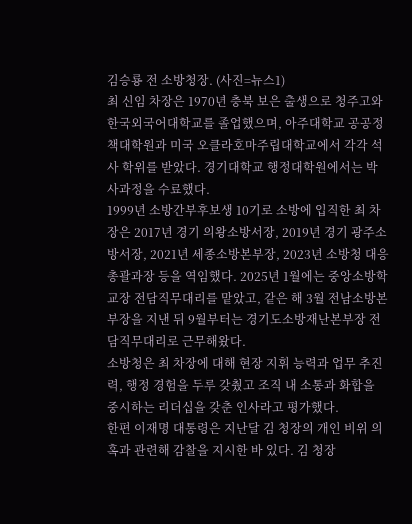김승룡 전 소방청장. (사진=뉴스1)
최 신임 차장은 1970년 충북 보은 출생으로 청주고와 한국외국어대학교를 졸업했으며, 아주대학교 공공정책대학원과 미국 오클라호마주립대학교에서 각각 석사 학위를 받았다. 경기대학교 행정대학원에서는 박사과정을 수료했다.
1999년 소방간부후보생 10기로 소방에 입직한 최 차장은 2017년 경기 의왕소방서장, 2019년 경기 광주소방서장, 2021년 세종소방본부장, 2023년 소방청 대응총괄과장 등을 역임했다. 2025년 1월에는 중앙소방학교장 전담직무대리를 맡았고, 같은 해 3월 전남소방본부장을 지낸 뒤 9월부터는 경기도소방재난본부장 전담직무대리로 근무해왔다.
소방청은 최 차장에 대해 현장 지휘 능력과 업무 추진력, 행정 경험을 두루 갖췄고 조직 내 소통과 화합을 중시하는 리더십을 갖춘 인사라고 평가했다.
한편 이재명 대통령은 지난달 김 청장의 개인 비위 의혹과 관련해 감찰을 지시한 바 있다. 김 청장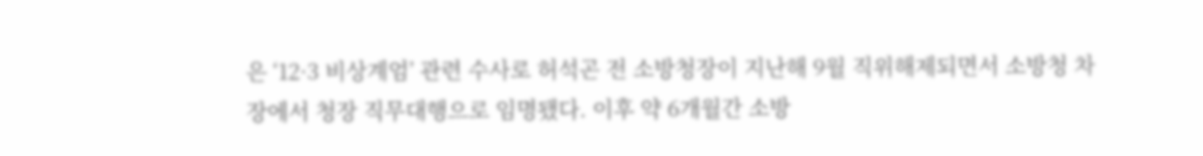은 ‘12·3 비상계엄’ 관련 수사로 허석곤 전 소방청장이 지난해 9월 직위해제되면서 소방청 차장에서 청장 직무대행으로 임명됐다. 이후 약 6개월간 소방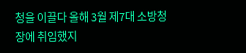청을 이끌다 올해 3월 제7대 소방청장에 취임했지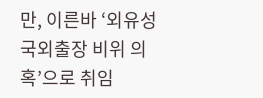만, 이른바 ‘외유성 국외출장 비위 의혹’으로 취임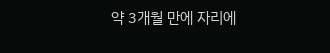약 3개월 만에 자리에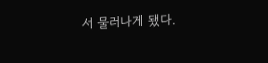서 물러나게 됐다.